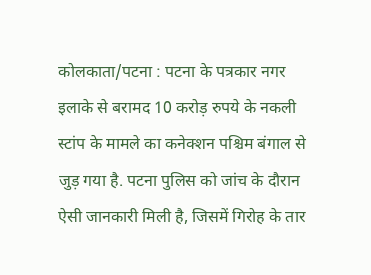कोलकाता/पटना : पटना के पत्रकार नगर इलाके से बरामद 10 करोड़ रुपये के नकली स्टांप के मामले का कनेक्शन पश्चिम बंगाल से जुड़ गया है. पटना पुलिस को जांच के दौरान ऐसी जानकारी मिली है, जिसमें गिरोह के तार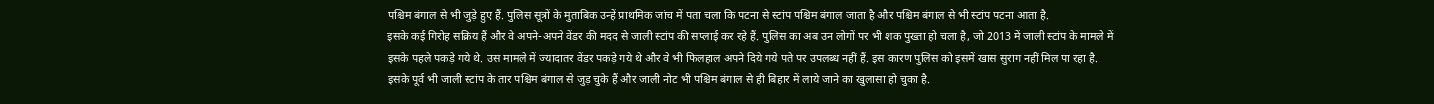पश्चिम बंगाल से भी जुड़े हुए हैं. पुलिस सूत्रों के मुताबिक उन्हें प्राथमिक जांच में पता चला कि पटना से स्टांप पश्चिम बंगाल जाता है और पश्चिम बंगाल से भी स्टांप पटना आता है.
इसके कई गिरोह सक्रिय हैं और वे अपने-अपने वेंडर की मदद से जाली स्टांप की सप्लाई कर रहे हैं. पुलिस का अब उन लोगों पर भी शक पुख्ता हो चला है, जो 2013 में जाली स्टांप के मामले में इसके पहले पकड़े गये थे. उस मामले में ज्यादातर वेंडर पकड़े गये थे और वे भी फिलहाल अपने दिये गये पते पर उपलब्ध नहीं हैं. इस कारण पुलिस को इसमें खास सुराग नहीं मिल पा रहा है.
इसके पूर्व भी जाली स्टांप के तार पश्चिम बंगाल से जुड़ चुके हैं और जाली नोट भी पश्चिम बंगाल से ही बिहार में लाये जाने का खुलासा हो चुका है.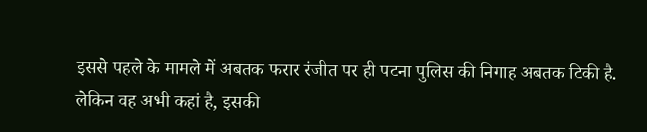इससे पहले के मामले में अबतक फरार रंजीत पर ही पटना पुलिस की निगाह अबतक टिकी है.
लेकिन वह अभी कहां है, इसकी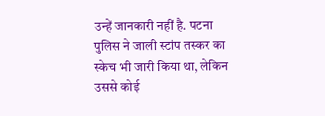उन्हें जानकारी नहीं है. पटना पुलिस ने जाली स्टांप तस्कर का स्केच भी जारी किया था, लेकिन उससे कोई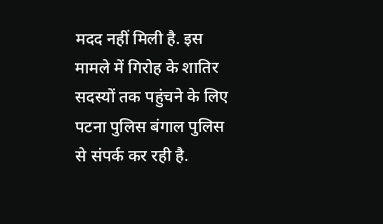मदद नहीं मिली है. इस मामले में गिरोह के शातिर सदस्यों तक पहुंचने के लिए पटना पुलिस बंगाल पुलिस से संपर्क कर रही है.